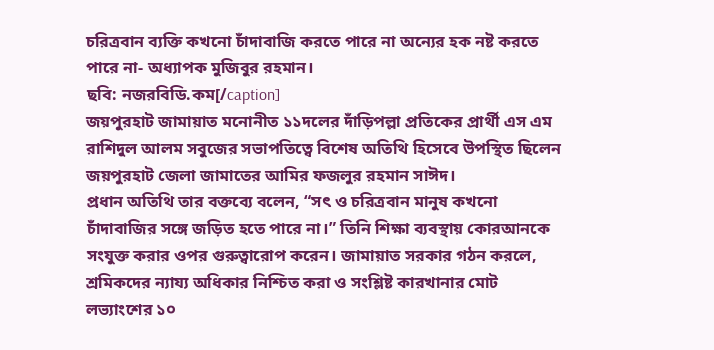চরিত্রবান ব্যক্তি কখনো চাঁদাবাজি করতে পারে না অন্যের হক নষ্ট করতে পারে না- অধ্যাপক মুজিবুর রহমান।
ছবি: নজরবিডি.কম[/caption]
জয়পুরহাট জামায়াত মনোনীত ১১দলের দাঁড়িপল্লা প্রতিকের প্রার্থী এস এম রাশিদুল আলম সবুজের সভাপতিত্বে বিশেষ অতিথি হিসেবে উপস্থিত ছিলেন জয়পুরহাট জেলা জামাতের আমির ফজলুর রহমান সাঈদ।
প্রধান অতিথি তার বক্তব্যে বলেন, “সৎ ও চরিত্রবান মানুষ কখনো চাঁদাবাজির সঙ্গে জড়িত হতে পারে না।” তিনি শিক্ষা ব্যবস্থায় কোরআনকে সংযুক্ত করার ওপর গুরুত্বারোপ করেন। জামায়াত সরকার গঠন করলে, শ্রমিকদের ন্যায্য অধিকার নিশ্চিত করা ও সংশ্লিষ্ট কারখানার মোট লভ্যাংশের ১০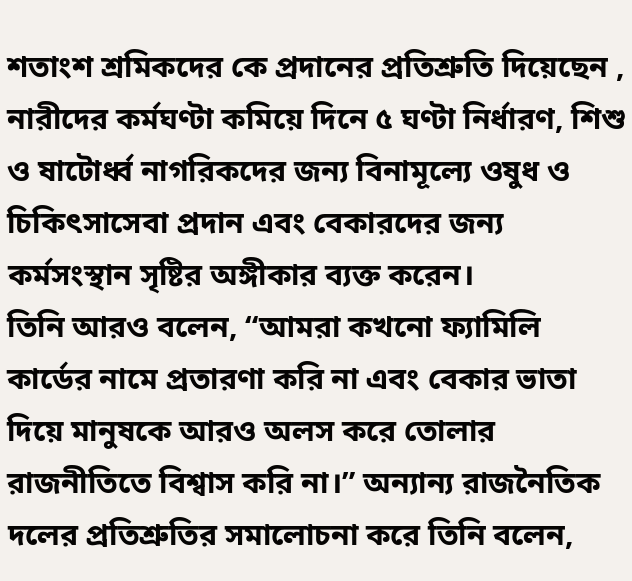শতাংশ শ্রমিকদের কে প্রদানের প্রতিশ্রুতি দিয়েছেন , নারীদের কর্মঘণ্টা কমিয়ে দিনে ৫ ঘণ্টা নির্ধারণ, শিশু ও ষাটোর্ধ্ব নাগরিকদের জন্য বিনামূল্যে ওষুধ ও চিকিৎসাসেবা প্রদান এবং বেকারদের জন্য কর্মসংস্থান সৃষ্টির অঙ্গীকার ব্যক্ত করেন।
তিনি আরও বলেন, “আমরা কখনো ফ্যামিলি কার্ডের নামে প্রতারণা করি না এবং বেকার ভাতা দিয়ে মানুষকে আরও অলস করে তোলার রাজনীতিতে বিশ্বাস করি না।” অন্যান্য রাজনৈতিক দলের প্রতিশ্রুতির সমালোচনা করে তিনি বলেন,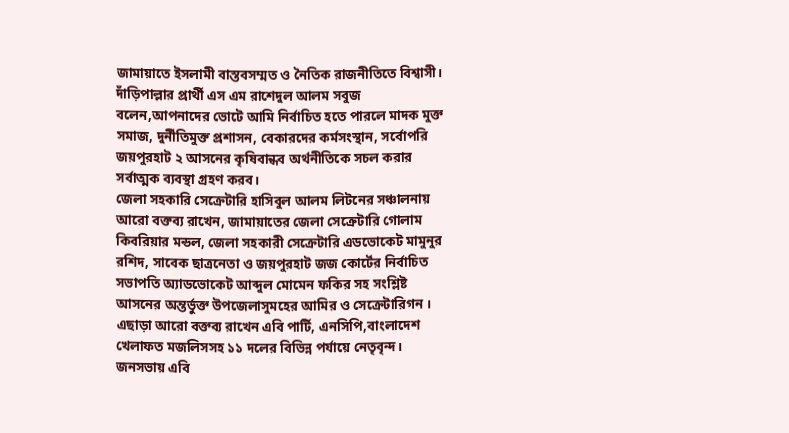জামায়াতে ইসলামী বাস্তবসম্মত ও নৈতিক রাজনীতিতে বিশ্বাসী।
দাঁড়িপাল্লার প্রার্থী এস এম রাশেদুল আলম সবুজ বলেন,আপনাদের ভোটে আমি নির্বাচিত হতে পারলে মাদক মুক্ত সমাজ, দুর্নীতিমুক্ত প্রশাসন, বেকারদের কর্মসংস্থান, সর্বোপরি জয়পুরহাট ২ আসনের কৃষিবান্ধব অর্থনীতিকে সচল করার সর্বাত্মক ব্যবস্থা গ্রহণ করব।
জেলা সহকারি সেক্রেটারি হাসিবুল আলম লিটনের সঞ্চালনায় আরো বক্তব্য রাখেন, জামায়াতের জেলা সেক্রেটারি গোলাম কিবরিয়ার মন্ডল, জেলা সহকারী সেক্রেটারি এডভোকেট মামুনুর রশিদ, সাবেক ছাত্রনেতা ও জয়পুরহাট জজ কোর্টের নির্বাচিত সভাপতি অ্যাডভোকেট আব্দুল মোমেন ফকির সহ সংশ্লিষ্ট আসনের অন্তর্ভুক্ত উপজেলাসুমহের আমির ও সেক্রেটারিগন । এছাড়া আরো বক্তব্য রাখেন এবি পার্টি, এনসিপি,বাংলাদেশ খেলাফত মজলিসসহ ১১ দলের বিভিন্ন পর্যায়ে নেতৃবৃন্দ।
জনসভায় এবি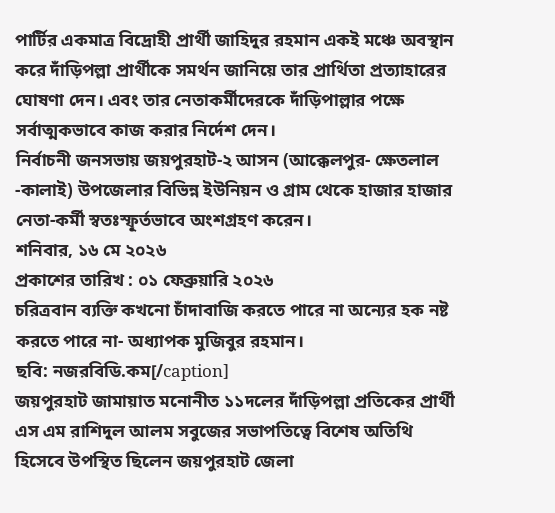পার্টির একমাত্র বিদ্রোহী প্রার্থী জাহিদুর রহমান একই মঞ্চে অবস্থান করে দাঁড়িপল্লা প্রার্থীকে সমর্থন জানিয়ে তার প্রার্থিতা প্রত্যাহারের ঘোষণা দেন। এবং তার নেতাকর্মীদেরকে দাঁড়িপাল্লার পক্ষে সর্বাত্মকভাবে কাজ করার নির্দেশ দেন।
নির্বাচনী জনসভায় জয়পুরহাট-২ আসন (আক্কেলপুর- ক্ষেতলাল -কালাই) উপজেলার বিভিন্ন ইউনিয়ন ও গ্রাম থেকে হাজার হাজার নেতা-কর্মী স্বতঃস্ফূর্তভাবে অংশগ্রহণ করেন।
শনিবার, ১৬ মে ২০২৬
প্রকাশের তারিখ : ০১ ফেব্রুয়ারি ২০২৬
চরিত্রবান ব্যক্তি কখনো চাঁদাবাজি করতে পারে না অন্যের হক নষ্ট করতে পারে না- অধ্যাপক মুজিবুর রহমান।
ছবি: নজরবিডি.কম[/caption]
জয়পুরহাট জামায়াত মনোনীত ১১দলের দাঁড়িপল্লা প্রতিকের প্রার্থী এস এম রাশিদুল আলম সবুজের সভাপতিত্বে বিশেষ অতিথি হিসেবে উপস্থিত ছিলেন জয়পুরহাট জেলা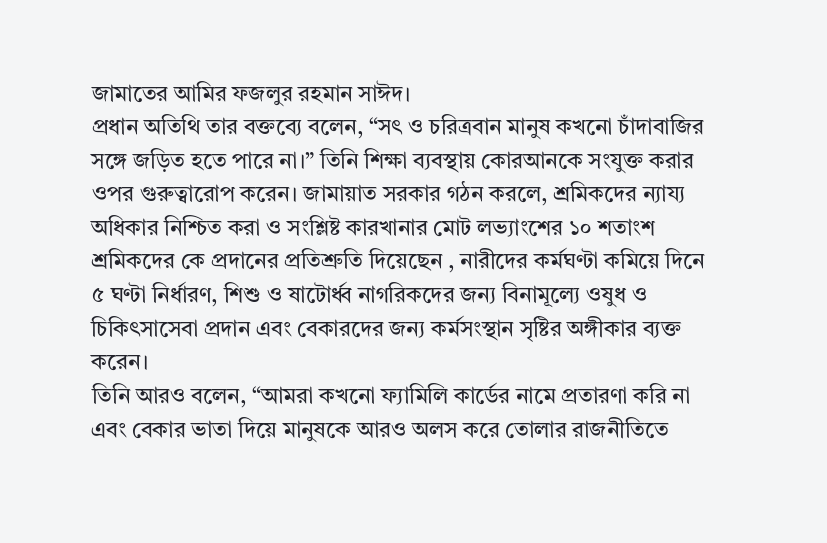জামাতের আমির ফজলুর রহমান সাঈদ।
প্রধান অতিথি তার বক্তব্যে বলেন, “সৎ ও চরিত্রবান মানুষ কখনো চাঁদাবাজির সঙ্গে জড়িত হতে পারে না।” তিনি শিক্ষা ব্যবস্থায় কোরআনকে সংযুক্ত করার ওপর গুরুত্বারোপ করেন। জামায়াত সরকার গঠন করলে, শ্রমিকদের ন্যায্য অধিকার নিশ্চিত করা ও সংশ্লিষ্ট কারখানার মোট লভ্যাংশের ১০ শতাংশ শ্রমিকদের কে প্রদানের প্রতিশ্রুতি দিয়েছেন , নারীদের কর্মঘণ্টা কমিয়ে দিনে ৫ ঘণ্টা নির্ধারণ, শিশু ও ষাটোর্ধ্ব নাগরিকদের জন্য বিনামূল্যে ওষুধ ও চিকিৎসাসেবা প্রদান এবং বেকারদের জন্য কর্মসংস্থান সৃষ্টির অঙ্গীকার ব্যক্ত করেন।
তিনি আরও বলেন, “আমরা কখনো ফ্যামিলি কার্ডের নামে প্রতারণা করি না এবং বেকার ভাতা দিয়ে মানুষকে আরও অলস করে তোলার রাজনীতিতে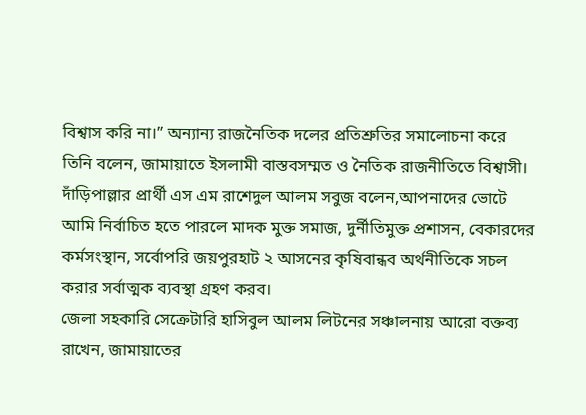বিশ্বাস করি না।” অন্যান্য রাজনৈতিক দলের প্রতিশ্রুতির সমালোচনা করে তিনি বলেন, জামায়াতে ইসলামী বাস্তবসম্মত ও নৈতিক রাজনীতিতে বিশ্বাসী।
দাঁড়িপাল্লার প্রার্থী এস এম রাশেদুল আলম সবুজ বলেন,আপনাদের ভোটে আমি নির্বাচিত হতে পারলে মাদক মুক্ত সমাজ, দুর্নীতিমুক্ত প্রশাসন, বেকারদের কর্মসংস্থান, সর্বোপরি জয়পুরহাট ২ আসনের কৃষিবান্ধব অর্থনীতিকে সচল করার সর্বাত্মক ব্যবস্থা গ্রহণ করব।
জেলা সহকারি সেক্রেটারি হাসিবুল আলম লিটনের সঞ্চালনায় আরো বক্তব্য রাখেন, জামায়াতের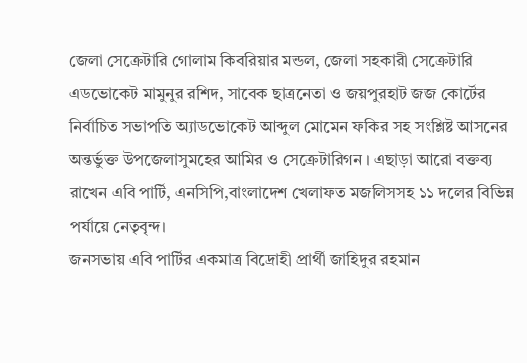জেলা সেক্রেটারি গোলাম কিবরিয়ার মন্ডল, জেলা সহকারী সেক্রেটারি এডভোকেট মামুনুর রশিদ, সাবেক ছাত্রনেতা ও জয়পুরহাট জজ কোর্টের নির্বাচিত সভাপতি অ্যাডভোকেট আব্দুল মোমেন ফকির সহ সংশ্লিষ্ট আসনের অন্তর্ভুক্ত উপজেলাসুমহের আমির ও সেক্রেটারিগন । এছাড়া আরো বক্তব্য রাখেন এবি পার্টি, এনসিপি,বাংলাদেশ খেলাফত মজলিসসহ ১১ দলের বিভিন্ন পর্যায়ে নেতৃবৃন্দ।
জনসভায় এবি পার্টির একমাত্র বিদ্রোহী প্রার্থী জাহিদুর রহমান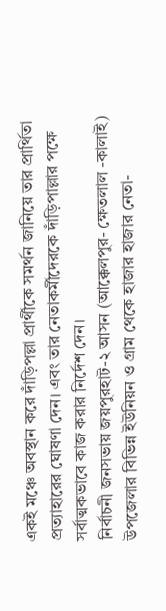একই মঞ্চে অবস্থান করে দাঁড়িপল্লা প্রার্থীকে সমর্থন জানিয়ে তার প্রার্থিতা প্রত্যাহারের ঘোষণা দেন। এবং তার নেতাকর্মীদেরকে দাঁড়িপাল্লার পক্ষে সর্বাত্মকভাবে কাজ করার নির্দেশ দেন।
নির্বাচনী জনসভায় জয়পুরহাট-২ আসন (আক্কেলপুর- ক্ষেতলাল -কালাই) উপজেলার বিভিন্ন ইউনিয়ন ও গ্রাম থেকে হাজার হাজার নেতা-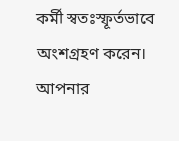কর্মী স্বতঃস্ফূর্তভাবে অংশগ্রহণ করেন।
আপনার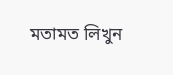মতামত লিখুন